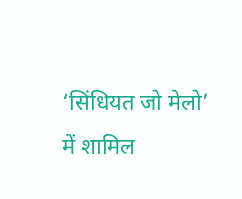‘सिंधियत जो मेलो’ में शामिल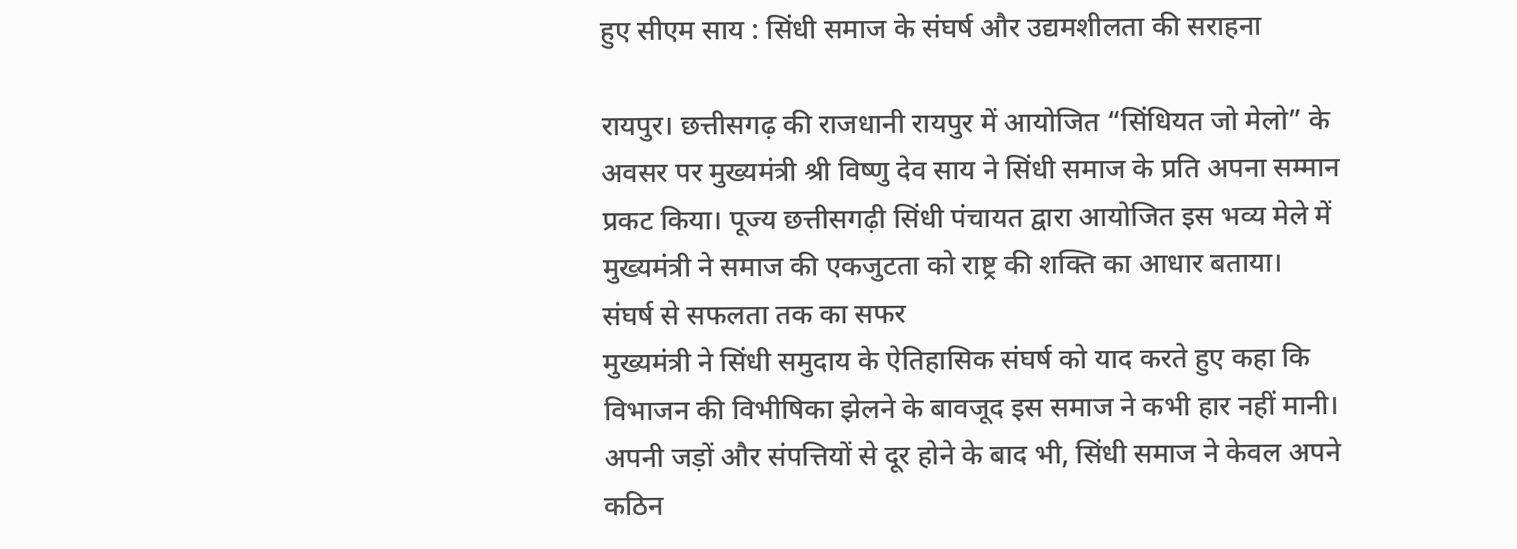हुए सीएम साय : सिंधी समाज के संघर्ष और उद्यमशीलता की सराहना

रायपुर। छत्तीसगढ़ की राजधानी रायपुर में आयोजित “सिंधियत जो मेलो” के अवसर पर मुख्यमंत्री श्री विष्णु देव साय ने सिंधी समाज के प्रति अपना सम्मान प्रकट किया। पूज्य छत्तीसगढ़ी सिंधी पंचायत द्वारा आयोजित इस भव्य मेले में मुख्यमंत्री ने समाज की एकजुटता को राष्ट्र की शक्ति का आधार बताया।
संघर्ष से सफलता तक का सफर
मुख्यमंत्री ने सिंधी समुदाय के ऐतिहासिक संघर्ष को याद करते हुए कहा कि विभाजन की विभीषिका झेलने के बावजूद इस समाज ने कभी हार नहीं मानी। अपनी जड़ों और संपत्तियों से दूर होने के बाद भी, सिंधी समाज ने केवल अपने कठिन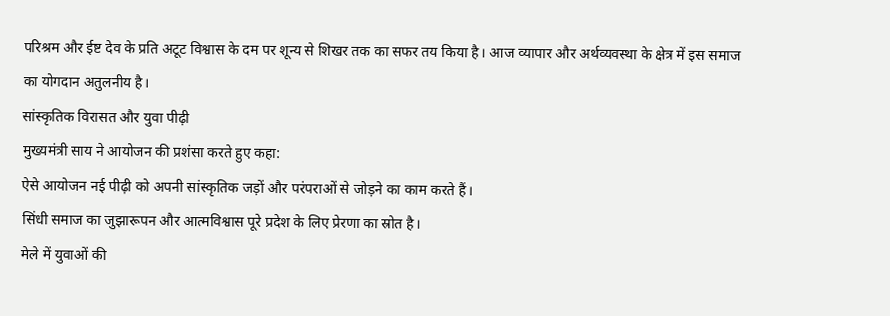परिश्रम और ईष्ट देव के प्रति अटूट विश्वास के दम पर शून्य से शिखर तक का सफर तय किया है। आज व्यापार और अर्थव्यवस्था के क्षेत्र में इस समाज का योगदान अतुलनीय है।
सांस्कृतिक विरासत और युवा पीढ़ी
मुख्यमंत्री साय ने आयोजन की प्रशंसा करते हुए कहा:
ऐसे आयोजन नई पीढ़ी को अपनी सांस्कृतिक जड़ों और परंपराओं से जोड़ने का काम करते हैं।
सिंधी समाज का जुझारूपन और आत्मविश्वास पूरे प्रदेश के लिए प्रेरणा का स्रोत है।
मेले में युवाओं की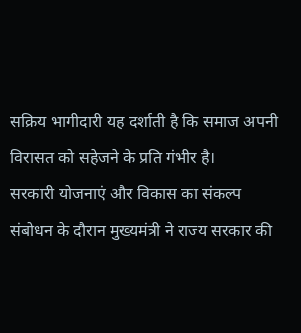सक्रिय भागीदारी यह दर्शाती है कि समाज अपनी विरासत को सहेजने के प्रति गंभीर है।
सरकारी योजनाएं और विकास का संकल्प
संबोधन के दौरान मुख्यमंत्री ने राज्य सरकार की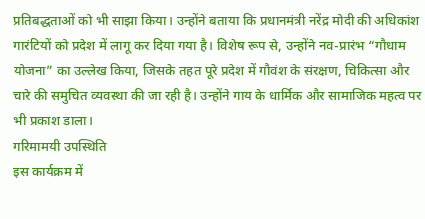प्रतिबद्धताओं को भी साझा किया। उन्होंने बताया कि प्रधानमंत्री नरेंद्र मोदी की अधिकांश गारंटियों को प्रदेश में लागू कर दिया गया है। विशेष रूप से, उन्होंने नव-प्रारंभ “गौधाम योजना” का उल्लेख किया, जिसके तहत पूरे प्रदेश में गौवंश के संरक्षण, चिकित्सा और चारे की समुचित व्यवस्था की जा रही है। उन्होंने गाय के धार्मिक और सामाजिक महत्व पर भी प्रकाश डाला।
गरिमामयी उपस्थिति
इस कार्यक्रम में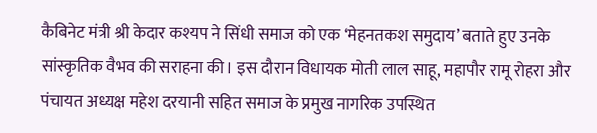कैबिनेट मंत्री श्री केदार कश्यप ने सिंधी समाज को एक ‘मेहनतकश समुदाय’ बताते हुए उनके सांस्कृतिक वैभव की सराहना की। इस दौरान विधायक मोती लाल साहू, महापौर रामू रोहरा और पंचायत अध्यक्ष महेश दरयानी सहित समाज के प्रमुख नागरिक उपस्थित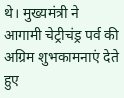थे। मुख्यमंत्री ने आगामी चेट्रीचंड्र पर्व की अग्रिम शुभकामनाएं देते हुए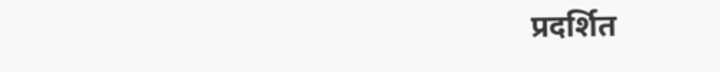प्रदर्शित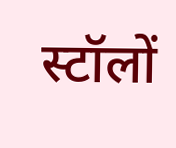स्टॉलों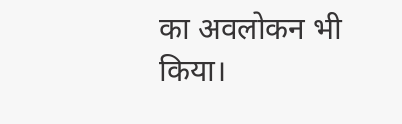का अवलोकन भी किया।